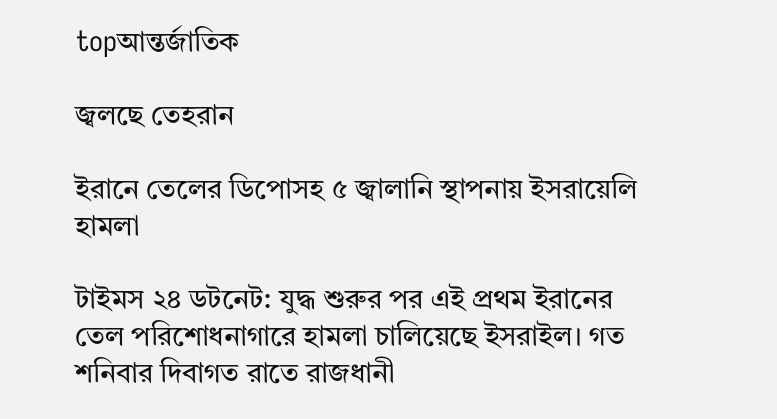topআন্তর্জাতিক

জ্বলছে তেহরান

ইরানে তেলের ডিপোসহ ৫ জ্বালানি স্থাপনায় ইসরায়েলি হামলা

টাইমস ২৪ ডটনেট: যুদ্ধ শুরুর পর এই প্রথম ইরানের তেল পরিশোধনাগারে হামলা চালিয়েছে ইসরাইল। গত শনিবার দিবাগত রাতে রাজধানী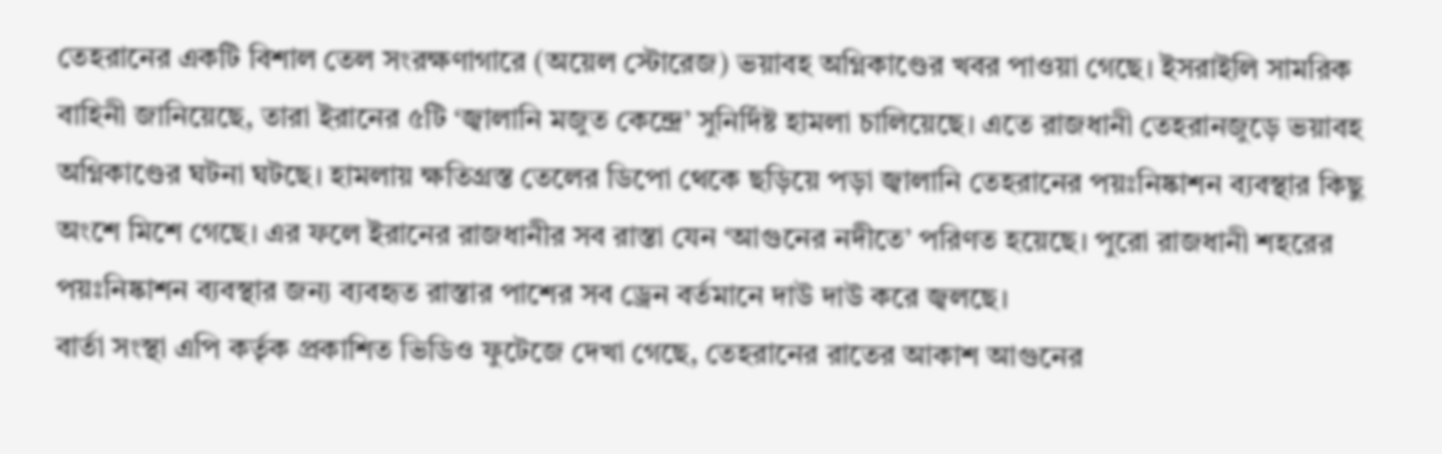তেহরানের একটি বিশাল তেল সংরক্ষণাগারে (অয়েল স্টোরেজ) ভয়াবহ অগ্নিকাণ্ডের খবর পাওয়া গেছে। ইসরাইলি সামরিক বাহিনী জানিয়েছে, তারা ইরানের ৫টি ‘জ্বালানি মজুত কেন্দ্রে’ সুনির্দিষ্ট হামলা চালিয়েছে। এতে রাজধানী তেহরানজুড়ে ভয়াবহ অগ্নিকাণ্ডের ঘটনা ঘটছে। হামলায় ক্ষতিগ্রস্ত তেলের ডিপো থেকে ছড়িয়ে পড়া জ্বালানি তেহরানের পয়ঃনিষ্কাশন ব্যবস্থার কিছু অংশে মিশে গেছে। এর ফলে ইরানের রাজধানীর সব রাস্তা যেন ‘আগুনের নদীতে’ পরিণত হয়েছে। পুরো রাজধানী শহরের পয়ঃনিষ্কাশন ব্যবস্থার জন্য ব্যবহৃত রাস্তার পাশের সব ড্রেন বর্তমানে দাউ দাউ করে জ্বলছে।
বার্তা সংস্থা এপি কর্তৃক প্রকাশিত ভিডিও ফুটেজে দেখা গেছে, তেহরানের রাতের আকাশ আগুনের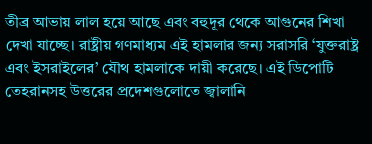তীব্র আভায় লাল হয়ে আছে এবং বহুদূর থেকে আগুনের শিখা দেখা যাচ্ছে। রাষ্ট্রীয় গণমাধ্যম এই হামলার জন্য সরাসরি ‘যুক্তরাষ্ট্র এবং ইসরাইলের’ যৌথ হামলাকে দায়ী করেছে। এই ডিপোটি তেহরানসহ উত্তরের প্রদেশগুলোতে জ্বালানি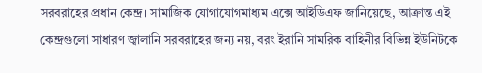সরবরাহের প্রধান কেন্দ্র। সামাজিক যোগাযোগমাধ্যম এক্সে আইডিএফ জানিয়েছে, আক্রান্ত এই কেন্দ্রগুলো সাধারণ জ্বালানি সরবরাহের জন্য নয়, বরং ইরানি সামরিক বাহিনীর বিভিন্ন ইউনিটকে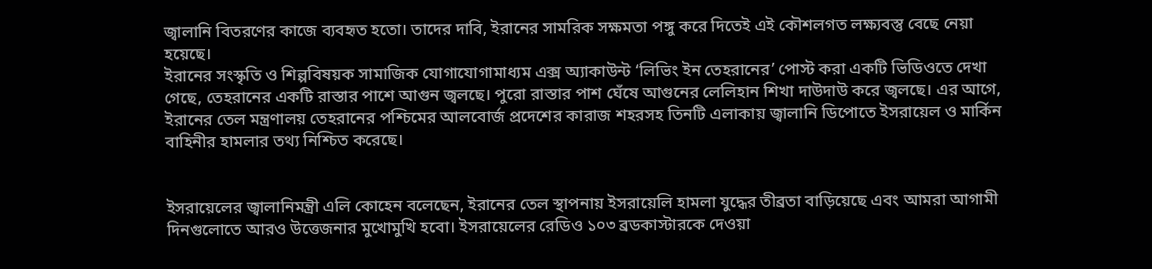জ্বালানি বিতরণের কাজে ব্যবহৃত হতো। তাদের দাবি, ইরানের সামরিক সক্ষমতা পঙ্গু করে দিতেই এই কৌশলগত লক্ষ্যবস্তু বেছে নেয়া হয়েছে।
ইরানের সংস্কৃতি ও শিল্পবিষয়ক সামাজিক যোগাযোগামাধ্যম এক্স অ্যাকাউন্ট ‘লিভিং ইন তেহরানের’ পোস্ট করা একটি ভিডিওতে দেখা গেছে, তেহরানের একটি রাস্তার পাশে আগুন জ্বলছে। পুরো রাস্তার পাশ ঘেঁষে আগুনের লেলিহান শিখা দাউদাউ করে জ্বলছে। এর আগে, ইরানের তেল মন্ত্রণালয় তেহরানের পশ্চিমের আলবোর্জ প্রদেশের কারাজ শহরসহ তিনটি এলাকায় জ্বালানি ডিপোতে ইসরায়েল ও মার্কিন বাহিনীর হামলার তথ্য নিশ্চিত করেছে।


ইসরায়েলের জ্বালানিমন্ত্রী এলি কোহেন বলেছেন, ইরানের তেল স্থাপনায় ইসরায়েলি হামলা যুদ্ধের তীব্রতা বাড়িয়েছে এবং আমরা আগামী দিনগুলোতে আরও উত্তেজনার মুখোমুখি হবো। ইসরায়েলের রেডিও ১০৩ ব্রডকাস্টারকে দেওয়া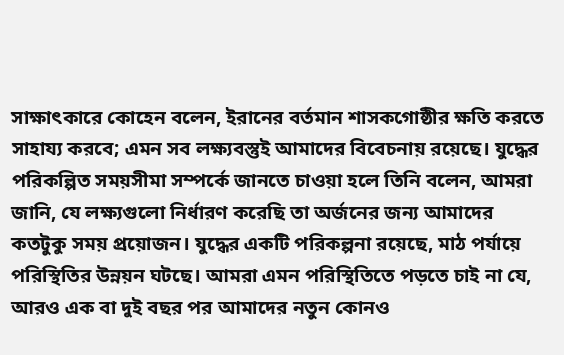সাক্ষাৎকারে কোহেন বলেন, ইরানের বর্তমান শাসকগোষ্ঠীর ক্ষতি করতে সাহায্য করবে; এমন সব লক্ষ্যবস্তুই আমাদের বিবেচনায় রয়েছে। যুদ্ধের পরিকল্পিত সময়সীমা সম্পর্কে জানতে চাওয়া হলে তিনি বলেন, আমরা জানি, যে লক্ষ্যগুলো নির্ধারণ করেছি তা অর্জনের জন্য আমাদের কতটুকু সময় প্রয়োজন। যুদ্ধের একটি পরিকল্পনা রয়েছে, মাঠ পর্যায়ে পরিস্থিতির উন্নয়ন ঘটছে। আমরা এমন পরিস্থিতিতে পড়তে চাই না যে, আরও এক বা দুই বছর পর আমাদের নতুন কোনও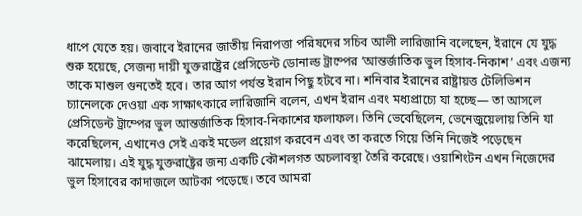ধাপে যেতে হয়। জবাবে ইরানের জাতীয় নিরাপত্তা পরিষদের সচিব আলী লারিজানি বলেছেন, ইরানে যে যুদ্ধ শুরু হয়েছে, সেজন্য দায়ী যুক্তরাষ্ট্রের প্রেসিডেন্ট ডোনাল্ড ট্রাম্পের ‘আন্তর্জাতিক ভুল হিসাব-নিকাশ’ এবং এজন্য তাকে মাশুল গুনতেই হবে। তার আগ পর্যন্ত ইরান পিছু হটবে না। শনিবার ইরানের রাষ্ট্রায়ত্ত টেলিভিশন চ্যানেলকে দেওয়া এক সাক্ষাৎকারে লারিজানি বলেন, এখন ইরান এবং মধ্যপ্রাচ্যে যা হচ্ছে— তা আসলে প্রেসিডেন্ট ট্রাম্পের ভুল আন্তর্জাতিক হিসাব-নিকাশের ফলাফল। তিনি ভেবেছিলেন, ভেনেজুয়েলায় তিনি যা করেছিলেন, এখানেও সেই একই মডেল প্রয়োগ করবেন এবং তা করতে গিয়ে তিনি নিজেই পড়েছেন ঝামেলায়। এই যুদ্ধ যুক্তরাষ্ট্রের জন্য একটি কৌশলগত অচলাবস্থা তৈরি করেছে। ওয়াশিংটন এখন নিজেদের ভুল হিসাবের কাদাজলে আটকা পড়েছে। তবে আমরা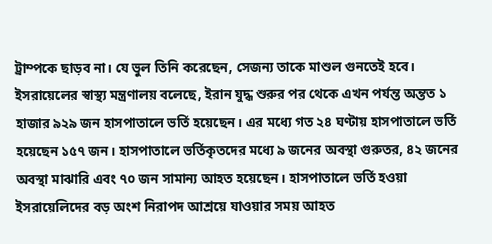ট্রাম্পকে ছাড়ব না। যে ভুল তিনি করেছেন, সেজন্য তাকে মাশুল গুনতেই হবে। ইসরায়েলের স্বাস্থ্য মন্ত্রণালয় বলেছে, ইরান যুদ্ধ শুরুর পর থেকে এখন পর্যন্ত অন্তত ১ হাজার ৯২৯ জন হাসপাতালে ভর্তি হয়েছেন। এর মধ্যে গত ২৪ ঘণ্টায় হাসপাতালে ভর্তি হয়েছেন ১৫৭ জন। হাসপাতালে ভর্তিকৃতদের মধ্যে ৯ জনের অবস্থা গুরুতর, ৪২ জনের অবস্থা মাঝারি এবং ৭০ জন সামান্য আহত হয়েছেন। হাসপাতালে ভর্তি হওয়া ইসরায়েলিদের বড় অংশ নিরাপদ আশ্রয়ে যাওয়ার সময় আহত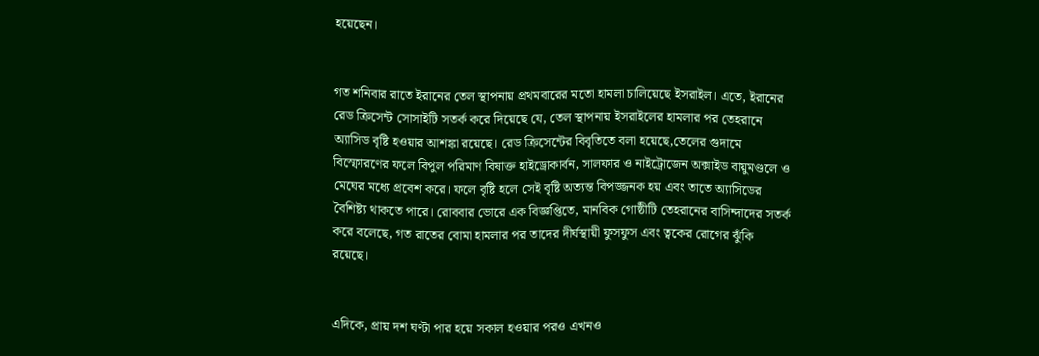হয়েছেন।


গত শনিবার রাতে ইরানের তেল স্থাপনায় প্রথমবারের মতো হামলা চালিয়েছে ইসরাইল। এতে, ইরানের রেড ক্রিসেন্ট সোসাইটি সতর্ক করে দিয়েছে যে, তেল স্থাপনায় ইসরাইলের হামলার পর তেহরানে অ্যাসিড বৃষ্টি হওয়ার আশঙ্কা রয়েছে। রেড ক্রিসেন্টের বিবৃতিতে বলা হয়েছে,তেলের গুদামে বিস্ফোরণের ফলে বিপুল পরিমাণ বিষাক্ত হাইড্রোকার্বন, সালফার ও নাইট্রোজেন অক্সাইড বায়ুমণ্ডলে ও মেঘের মধ্যে প্রবেশ করে। ফলে বৃষ্টি হলে সেই বৃষ্টি অত্যন্ত বিপজ্জনক হয় এবং তাতে অ্যাসিডের বৈশিষ্ট্য থাকতে পারে। রোববার ভোরে এক বিজ্ঞপ্তিতে, মানবিক গোষ্ঠীটি তেহরানের বাসিন্দাদের সতর্ক করে বলেছে, গত রাতের বোমা হামলার পর তাদের দীর্ঘস্থায়ী ফুসফুস এবং ত্বকের রোগের ঝুঁকি রয়েছে।


এদিকে, প্রায় দশ ঘণ্টা পার হয়ে সকাল হওয়ার পরও এখনও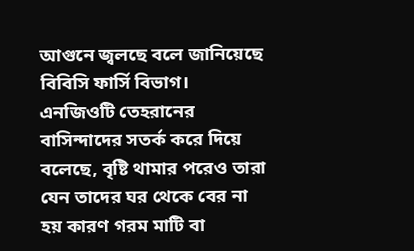আগুনে জ্বলছে বলে জানিয়েছে বিবিসি ফার্সি বিভাগ। এনজিওটি তেহরানের বাসিন্দাদের সতর্ক করে দিয়ে বলেছে, বৃষ্টি থামার পরেও তারা যেন তাদের ঘর থেকে বের না হয় কারণ গরম মাটি বা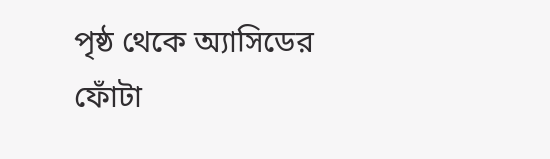পৃষ্ঠ থেকে অ্যাসিডের ফোঁটা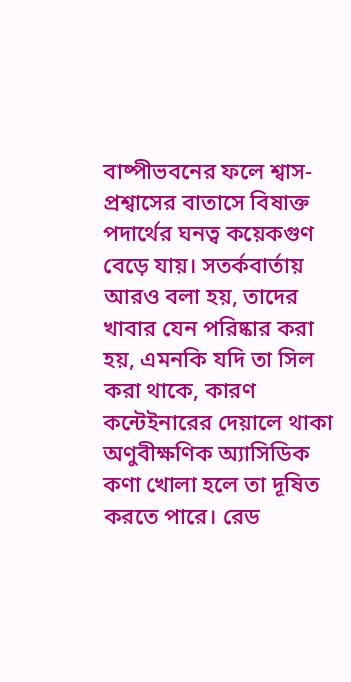বাষ্পীভবনের ফলে শ্বাস-প্রশ্বাসের বাতাসে বিষাক্ত পদার্থের ঘনত্ব কয়েকগুণ বেড়ে যায়। সতর্কবার্তায় আরও বলা হয়, তাদের খাবার যেন পরিষ্কার করা হয়, এমনকি যদি তা সিল করা থাকে, কারণ কন্টেইনারের দেয়ালে থাকা অণুবীক্ষণিক অ্যাসিডিক কণা খোলা হলে তা দূষিত করতে পারে। রেড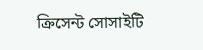ক্রিসেন্ট সোসাইটি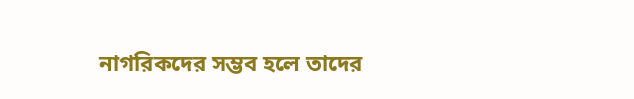নাগরিকদের সম্ভব হলে তাদের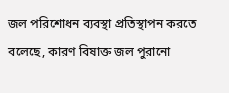জল পরিশোধন ব্যবস্থা প্রতিস্থাপন করতে বলেছে, কারণ বিষাক্ত জল পুরানো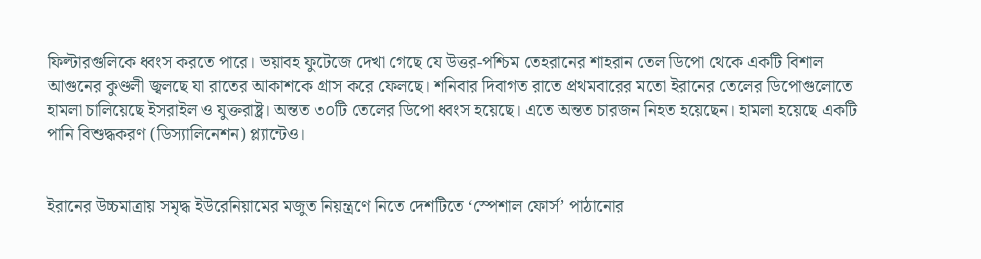ফিল্টারগুলিকে ধ্বংস করতে পারে। ভয়াবহ ফুটেজে দেখা গেছে যে উত্তর-পশ্চিম তেহরানের শাহরান তেল ডিপো থেকে একটি বিশাল আগুনের কুণ্ডলী জ্বলছে যা রাতের আকাশকে গ্রাস করে ফেলছে। শনিবার দিবাগত রাতে প্রথমবারের মতো ইরানের তেলের ডিপোগুলোতে হামলা চালিয়েছে ইসরাইল ও যুক্তরাষ্ট্র। অন্তত ৩০টি তেলের ডিপো ধ্বংস হয়েছে। এতে অন্তত চারজন নিহত হয়েছেন। হামলা হয়েছে একটি পানি বিশুদ্ধকরণ (ডিস্যালিনেশন) প্ল্যান্টেও।


ইরানের উচ্চমাত্রায় সমৃদ্ধ ইউরেনিয়ামের মজুত নিয়ন্ত্রণে নিতে দেশটিতে ‘স্পেশাল ফোর্স’ পাঠানোর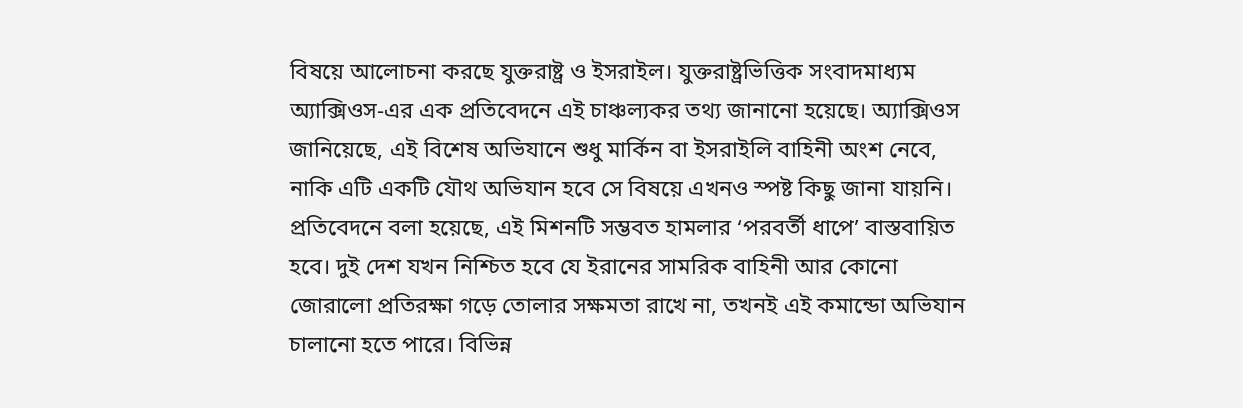বিষয়ে আলোচনা করছে যুক্তরাষ্ট্র ও ইসরাইল। যুক্তরাষ্ট্রভিত্তিক সংবাদমাধ্যম অ্যাক্সিওস-এর এক প্রতিবেদনে এই চাঞ্চল্যকর তথ্য জানানো হয়েছে। অ্যাক্সিওস জানিয়েছে, এই বিশেষ অভিযানে শুধু মার্কিন বা ইসরাইলি বাহিনী অংশ নেবে, নাকি এটি একটি যৌথ অভিযান হবে সে বিষয়ে এখনও স্পষ্ট কিছু জানা যায়নি। প্রতিবেদনে বলা হয়েছে, এই মিশনটি সম্ভবত হামলার ‘পরবর্তী ধাপে’ বাস্তবায়িত হবে। দুই দেশ যখন নিশ্চিত হবে যে ইরানের সামরিক বাহিনী আর কোনো জোরালো প্রতিরক্ষা গড়ে তোলার সক্ষমতা রাখে না, তখনই এই কমান্ডো অভিযান চালানো হতে পারে। বিভিন্ন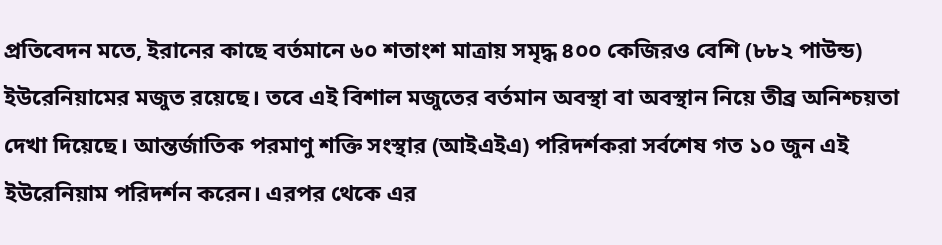প্রতিবেদন মতে, ইরানের কাছে বর্তমানে ৬০ শতাংশ মাত্রায় সমৃদ্ধ ৪০০ কেজিরও বেশি (৮৮২ পাউন্ড) ইউরেনিয়ামের মজুত রয়েছে। তবে এই বিশাল মজুতের বর্তমান অবস্থা বা অবস্থান নিয়ে তীব্র অনিশ্চয়তা দেখা দিয়েছে। আন্তর্জাতিক পরমাণু শক্তি সংস্থার (আইএইএ) পরিদর্শকরা সর্বশেষ গত ১০ জুন এই ইউরেনিয়াম পরিদর্শন করেন। এরপর থেকে এর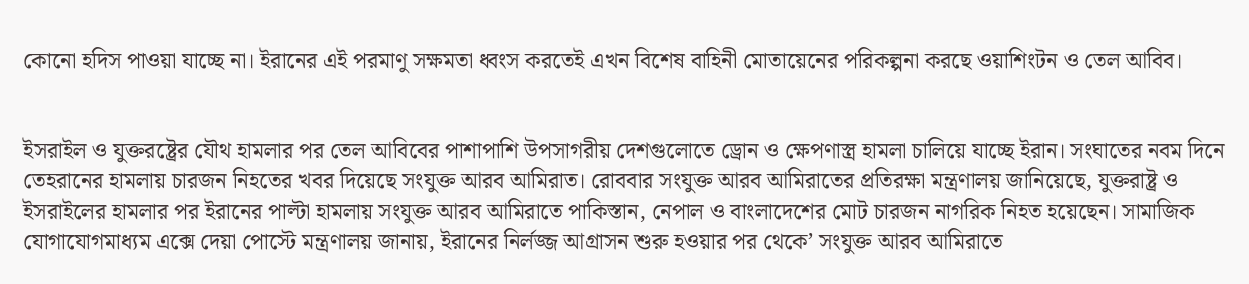কোনো হদিস পাওয়া যাচ্ছে না। ইরানের এই পরমাণু সক্ষমতা ধ্বংস করতেই এখন বিশেষ বাহিনী মোতায়েনের পরিকল্পনা করছে ওয়াশিংটন ও তেল আবিব।


ইসরাইল ও যুক্তরষ্ট্রের যৌথ হামলার পর তেল আবিবের পাশাপাশি উপসাগরীয় দেশগুলোতে ড্রোন ও ক্ষেপণাস্ত্র হামলা চালিয়ে যাচ্ছে ইরান। সংঘাতের নবম দিনে তেহরানের হামলায় চারজন নিহতের খবর দিয়েছে সংযুক্ত আরব আমিরাত। রোববার সংযুক্ত আরব আমিরাতের প্রতিরক্ষা মন্ত্রণালয় জানিয়েছে, যুক্তরাষ্ট্র ও ইসরাইলের হামলার পর ইরানের পাল্টা হামলায় সংযুক্ত আরব আমিরাতে পাকিস্তান, নেপাল ও বাংলাদেশের মোট চারজন নাগরিক নিহত হয়েছেন। সামাজিক যোগাযোগমাধ্যম এক্সে দেয়া পোস্টে মন্ত্রণালয় জানায়, ইরানের নির্লজ্জ আগ্রাসন শুরু হওয়ার পর থেকে’ সংযুক্ত আরব আমিরাতে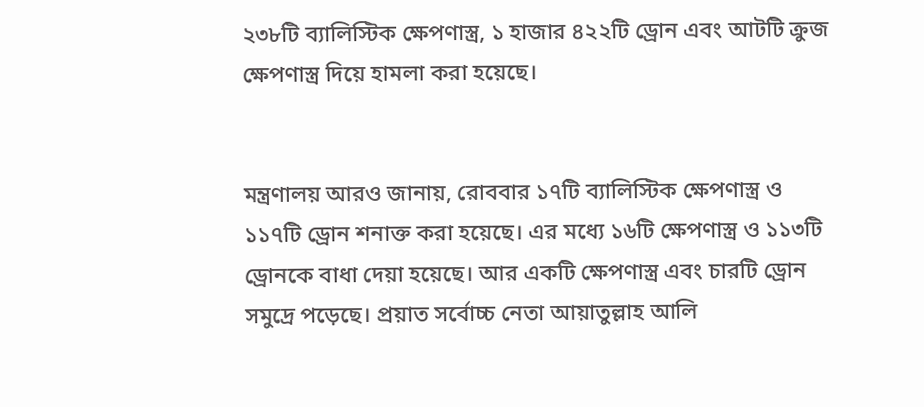২৩৮টি ব্যালিস্টিক ক্ষেপণাস্ত্র, ১ হাজার ৪২২টি ড্রোন এবং আটটি ক্রুজ ক্ষেপণাস্ত্র দিয়ে হামলা করা হয়েছে।


মন্ত্রণালয় আরও জানায়, রোববার ১৭টি ব্যালিস্টিক ক্ষেপণাস্ত্র ও ১১৭টি ড্রোন শনাক্ত করা হয়েছে। এর মধ্যে ১৬টি ক্ষেপণাস্ত্র ও ১১৩টি ড্রোনকে বাধা দেয়া হয়েছে। আর একটি ক্ষেপণাস্ত্র এবং চারটি ড্রোন সমুদ্রে পড়েছে। প্রয়াত সর্বোচ্চ নেতা আয়াতুল্লাহ আলি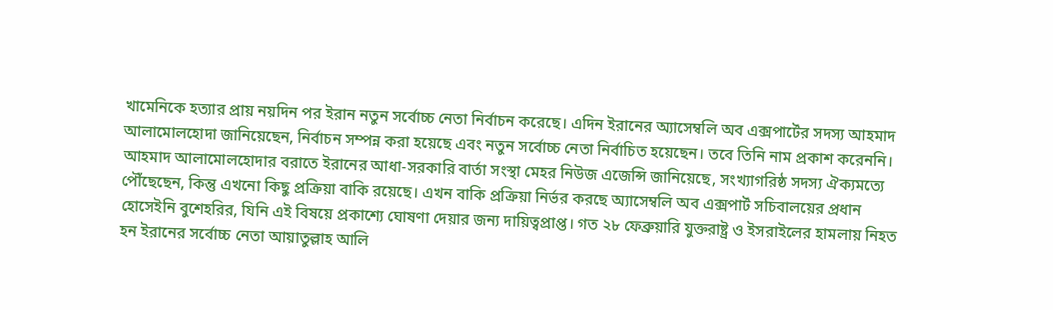খামেনিকে হত্যার প্রায় নয়দিন পর ইরান নতুন সর্বোচ্চ নেতা নির্বাচন করেছে। এদিন ইরানের অ্যাসেম্বলি অব এক্সপার্টের সদস্য আহমাদ আলামোলহোদা জানিয়েছেন, নির্বাচন সম্পন্ন করা হয়েছে এবং নতুন সর্বোচ্চ নেতা নির্বাচিত হয়েছেন। তবে তিনি নাম প্রকাশ করেননি। আহমাদ আলামোলহোদার বরাতে ইরানের আধা-সরকারি বার্তা সংস্থা মেহর নিউজ এজেন্সি জানিয়েছে, সংখ্যাগরিষ্ঠ সদস্য ঐক্যমত্যে পৌঁছেছেন, কিন্তু এখনো কিছু প্রক্রিয়া বাকি রয়েছে। এখন বাকি প্রক্রিয়া নির্ভর করছে অ্যাসেম্বলি অব এক্সপার্ট সচিবালয়ের প্রধান হোসেইনি বুশেহরির, যিনি এই বিষয়ে প্রকাশ্যে ঘোষণা দেয়ার জন্য দায়িত্বপ্রাপ্ত। গত ২৮ ফেব্রুয়ারি যুক্তরাষ্ট্র ও ইসরাইলের হামলায় নিহত হন ইরানের সর্বোচ্চ নেতা আয়াতুল্লাহ আলি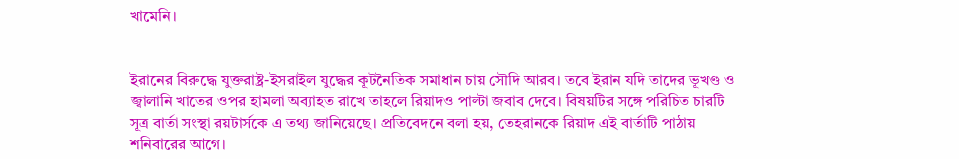খামেনি।


ইরানের বিরুদ্ধে যুক্তরাষ্ট্র-ইসরাইল যুদ্ধের কূটনৈতিক সমাধান চায় সৌদি আরব। তবে ইরান যদি তাদের ভূখণ্ড ও জ্বালানি খাতের ওপর হামলা অব্যাহত রাখে তাহলে রিয়াদও পাল্টা জবাব দেবে। বিষয়টির সঙ্গে পরিচিত চারটি সূত্র বার্তা সংস্থা রয়টার্সকে এ তথ্য জানিয়েছে। প্রতিবেদনে বলা হয়, তেহরানকে রিয়াদ এই বার্তাটি পাঠায় শনিবারের আগে।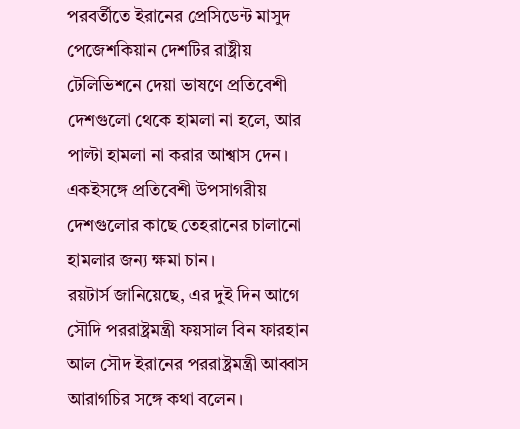পরবর্তীতে ইরানের প্রেসিডেন্ট মাসুদ পেজেশকিয়ান দেশটির রাষ্ট্রীয় টেলিভিশনে দেয়া ভাষণে প্রতিবেশী দেশগুলো থেকে হামলা না হলে, আর পাল্টা হামলা না করার আশ্বাস দেন। একইসঙ্গে প্রতিবেশী উপসাগরীয় দেশগুলোর কাছে তেহরানের চালানো হামলার জন্য ক্ষমা চান।
রয়টার্স জানিয়েছে, এর দুই দিন আগে সৌদি পররাষ্ট্রমন্ত্রী ফয়সাল বিন ফারহান আল সৌদ ইরানের পররাষ্ট্রমন্ত্রী আব্বাস আরাগচির সঙ্গে কথা বলেন।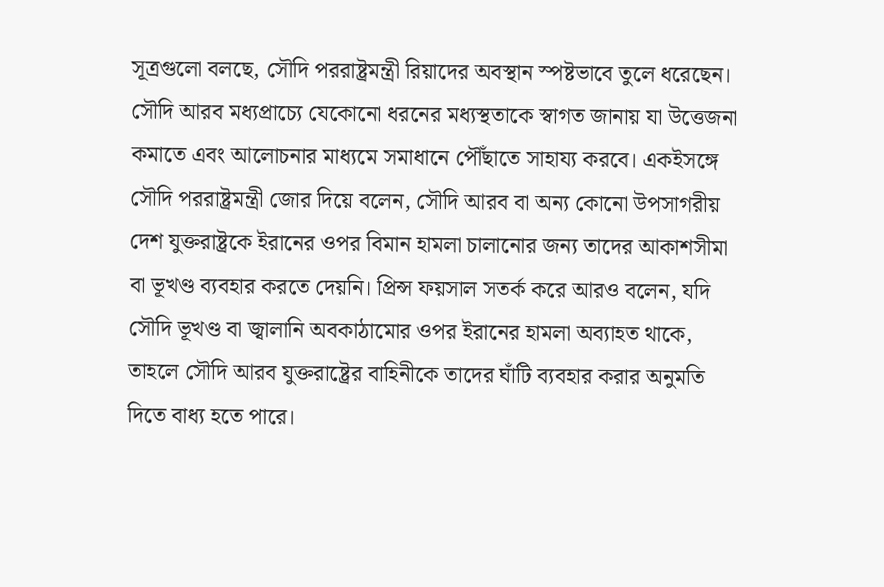সূত্রগুলো বলছে, সৌদি পররাষ্ট্রমন্ত্রী রিয়াদের অবস্থান স্পষ্টভাবে তুলে ধরেছেন। সৌদি আরব মধ্যপ্রাচ্যে যেকোনো ধরনের মধ্যস্থতাকে স্বাগত জানায় যা উত্তেজনা কমাতে এবং আলোচনার মাধ্যমে সমাধানে পৌঁছাতে সাহায্য করবে। একইসঙ্গে সৌদি পররাষ্ট্রমন্ত্রী জোর দিয়ে বলেন, সৌদি আরব বা অন্য কোনো উপসাগরীয় দেশ যুক্তরাষ্ট্রকে ইরানের ওপর বিমান হামলা চালানোর জন্য তাদের আকাশসীমা বা ভূখণ্ড ব্যবহার করতে দেয়নি। প্রিন্স ফয়সাল সতর্ক করে আরও বলেন, যদি সৌদি ভূখণ্ড বা জ্বালানি অবকাঠামোর ওপর ইরানের হামলা অব্যাহত থাকে, তাহলে সৌদি আরব যুক্তরাষ্ট্রের বাহিনীকে তাদের ঘাঁটি ব্যবহার করার অনুমতি দিতে বাধ্য হতে পারে।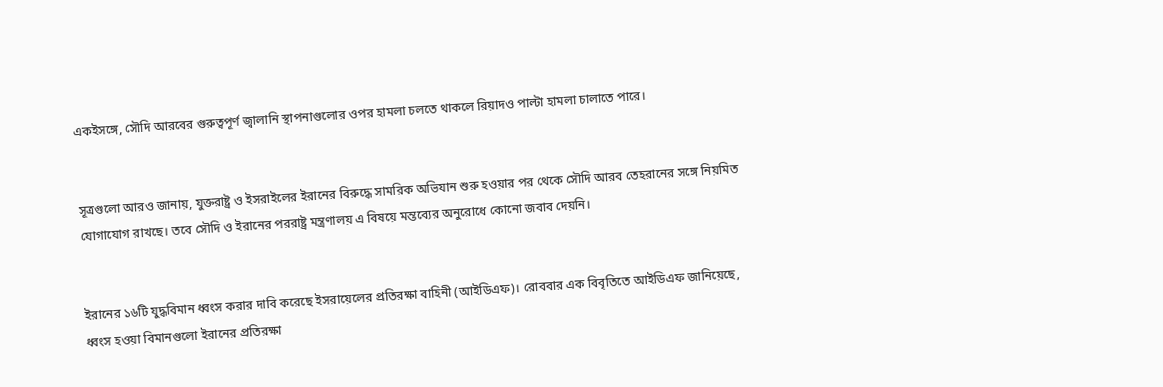একইসঙ্গে, সৌদি আরবের গুরুত্বপূর্ণ জ্বালানি স্থাপনাগুলোর ওপর হামলা চলতে থাকলে রিয়াদও পাল্টা হামলা চালাতে পারে।


সূত্রগুলো আরও জানায়, যুক্তরাষ্ট্র ও ইসরাইলের ইরানের বিরুদ্ধে সামরিক অভিযান শুরু হওয়ার পর থেকে সৌদি আরব তেহরানের সঙ্গে নিয়মিত যোগাযোগ রাখছে। তবে সৌদি ও ইরানের পররাষ্ট্র মন্ত্রণালয় এ বিষয়ে মন্তব্যের অনুরোধে কোনো জবাব দেয়নি।


ইরানের ১৬টি যুদ্ধবিমান ধ্বংস করার দাবি করেছে ইসরায়েলের প্রতিরক্ষা বাহিনী (আইডিএফ)। রোববার এক বিবৃতিতে আইডিএফ জানিয়েছে, ধ্বংস হওয়া বিমানগুলো ইরানের প্রতিরক্ষা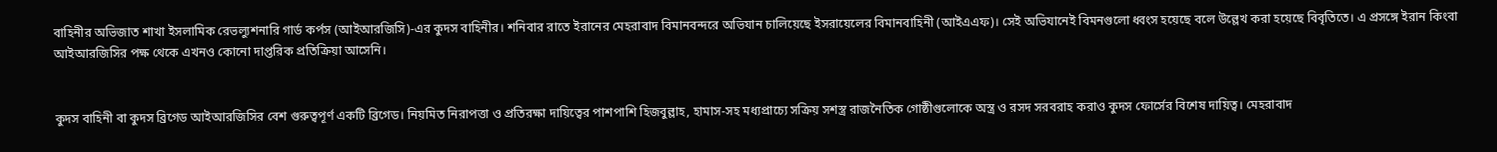বাহিনীর অভিজাত শাখা ইসলামিক রেভল্যুশনারি গার্ড কর্পস (আইআরজিসি)-এর কুদস বাহিনীর। শনিবার রাতে ইরানের মেহরাবাদ বিমানবন্দরে অভিযান চালিয়েছে ইসরায়েলের বিমানবাহিনী (আইএএফ)। সেই অভিযানেই বিমনগুলো ধ্বংস হয়েছে বলে উল্লেখ করা হয়েছে বিবৃতিতে। এ প্রসঙ্গে ইরান কিংবা আইআরজিসির পক্ষ থেকে এখনও কোনো দাপ্তরিক প্রতিক্রিয়া আসেনি।


কুদস বাহিনী বা কুদস ব্রিগেড আইআরজিসির বেশ গুরুত্বপূর্ণ একটি ব্রিগেড। নিয়মিত নিরাপত্তা ও প্রতিরক্ষা দায়িত্বের পাশপাশি হিজবুল্লাহ, হামাস-সহ মধ্যপ্রাচ্যে সক্রিয় সশস্ত্র রাজনৈতিক গোষ্ঠীগুলোকে অস্ত্র ও রসদ সরবরাহ করাও কুদস ফোর্সের বিশেষ দায়িত্ব। মেহরাবাদ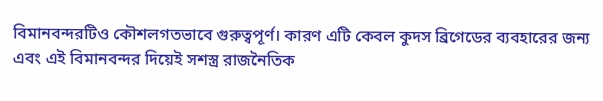বিমানবন্দরটিও কৌশলগতভাবে গুরুত্বপূর্ণ। কারণ এটি কেবল কুদস ব্রিগেডের ব্যবহারের জন্য এবং এই বিমানবন্দর দিয়েই সশস্ত্র রাজনৈতিক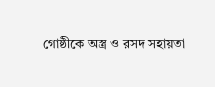গোষ্ঠীকে অস্ত্র ও রসদ সহায়তা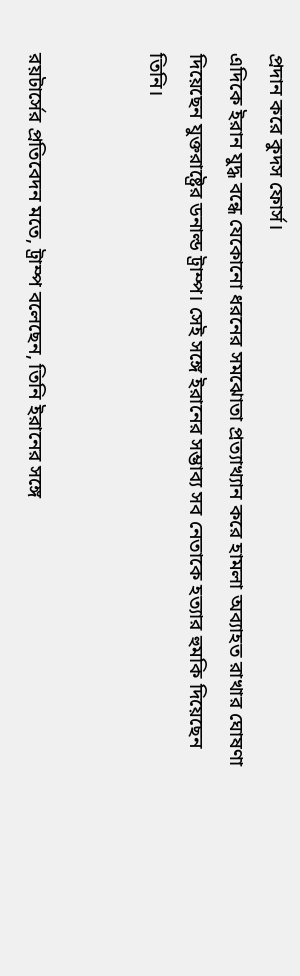প্রদান করে কুদস ফোর্স।
এদিকে ইরান যুদ্ধ বন্ধে যেকোনো ধরনের সমঝোতা প্রত্যাখ্যান করে হামলা অব্যাহত রাখার ঘোষণা দিয়েছেন যুক্তরাষ্ট্রের ডনাল্ড ট্রাম্প। সেই সঙ্গে ইরানের সম্ভাব্য সব নেতাকে হত্যার হুমকি দিয়েছেন তিনি।


রয়টার্সের প্রতিবেদন মতে, ট্রাম্প বলেছেন, তিনি ইরানের সঙ্গে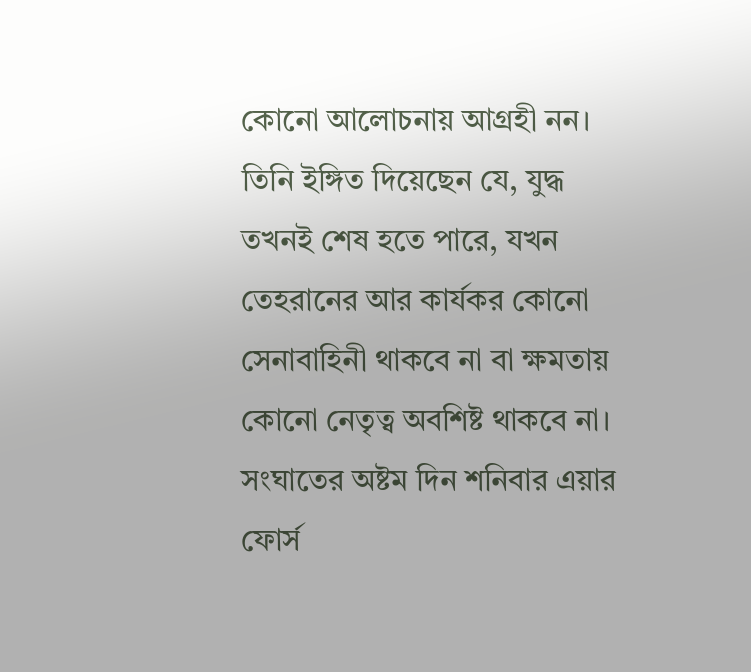কোনো আলোচনায় আগ্রহী নন। তিনি ইঙ্গিত দিয়েছেন যে, যুদ্ধ তখনই শেষ হতে পারে, যখন তেহরানের আর কার্যকর কোনো সেনাবাহিনী থাকবে না বা ক্ষমতায় কোনো নেতৃত্ব অবশিষ্ট থাকবে না। সংঘাতের অষ্টম দিন শনিবার এয়ার ফোর্স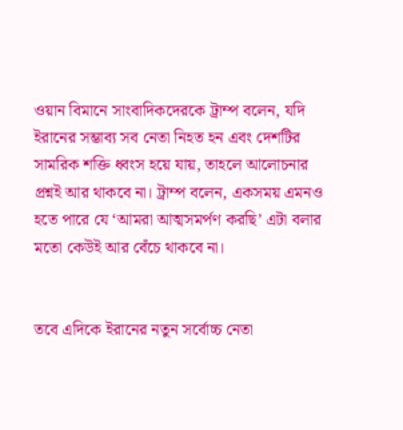ওয়ান বিমানে সাংবাদিকদেরকে ট্রাম্প বলেন, যদি ইরানের সম্ভাব্য সব নেতা নিহত হন এবং দেশটির সামরিক শক্তি ধ্বংস হয়ে যায়, তাহলে আলোচনার প্রশ্নই আর থাকবে না। ট্রাম্প বলেন, একসময় এমনও হতে পারে যে ‘আমরা আত্মসমর্পণ করছি’ এটা বলার মতো কেউই আর বেঁচে থাকবে না।


তবে এদিকে ইরানের নতুন সর্বোচ্চ নেতা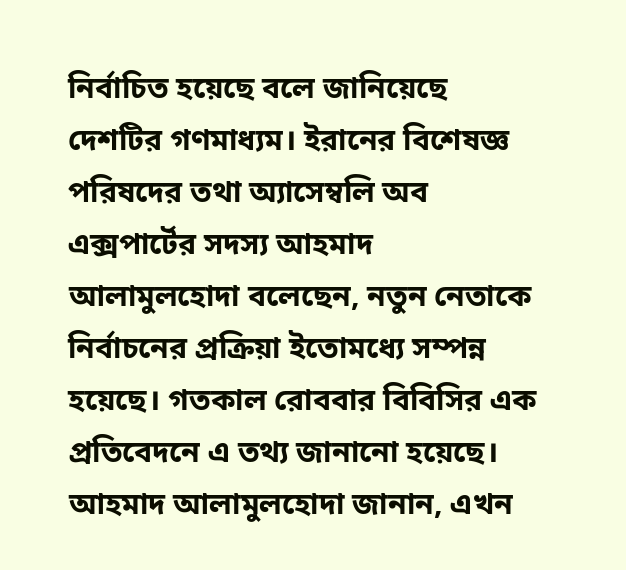নির্বাচিত হয়েছে বলে জানিয়েছে দেশটির গণমাধ্যম। ইরানের বিশেষজ্ঞ পরিষদের তথা অ্যাসেম্বলি অব এক্সপার্টের সদস্য আহমাদ আলামুলহোদা বলেছেন, নতুন নেতাকে নির্বাচনের প্রক্রিয়া ইতোমধ্যে সম্পন্ন হয়েছে। গতকাল রোববার বিবিসির এক প্রতিবেদনে এ তথ্য জানানো হয়েছে। আহমাদ আলামুলহোদা জানান, এখন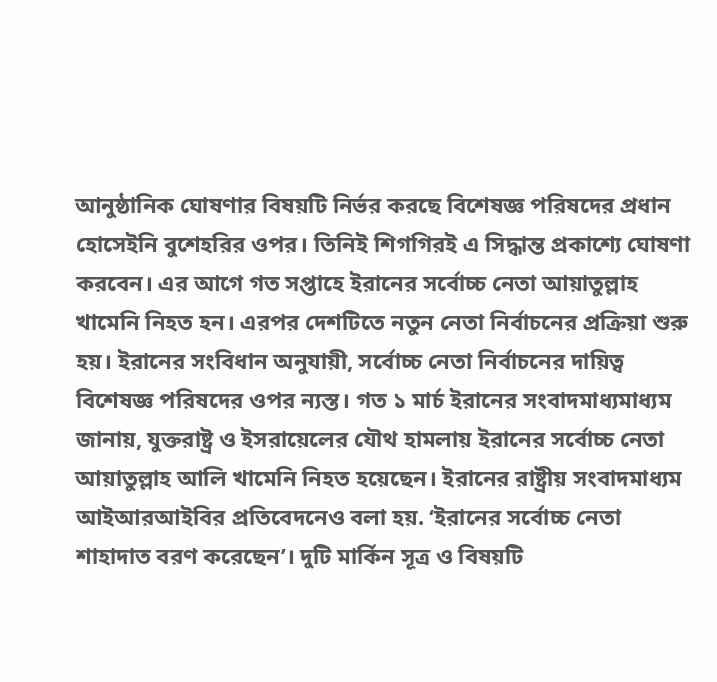আনুষ্ঠানিক ঘোষণার বিষয়টি নির্ভর করছে বিশেষজ্ঞ পরিষদের প্রধান হোসেইনি বুশেহরির ওপর। তিনিই শিগগিরই এ সিদ্ধান্ত প্রকাশ্যে ঘোষণা করবেন। এর আগে গত সপ্তাহে ইরানের সর্বোচ্চ নেতা আয়াতুল্লাহ খামেনি নিহত হন। এরপর দেশটিতে নতুন নেতা নির্বাচনের প্রক্রিয়া শুরু হয়। ইরানের সংবিধান অনুযায়ী, সর্বোচ্চ নেতা নির্বাচনের দায়িত্ব বিশেষজ্ঞ পরিষদের ওপর ন্যস্ত। গত ১ মার্চ ইরানের সংবাদমাধ্যমাধ্যম জানায়, যুক্তরাষ্ট্র ও ইসরায়েলের যৌথ হামলায় ইরানের সর্বোচ্চ নেতা আয়াতুল্লাহ আলি খামেনি নিহত হয়েছেন। ইরানের রাষ্ট্রীয় সংবাদমাধ্যম আইআরআইবির প্রতিবেদনেও বলা হয়. ‘ইরানের সর্বোচ্চ নেতা শাহাদাত বরণ করেছেন’। দুটি মার্কিন সূত্র ও বিষয়টি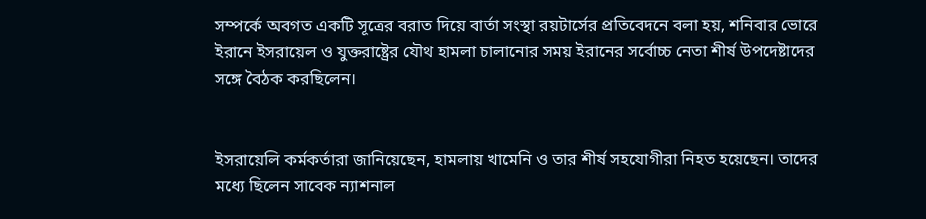সম্পর্কে অবগত একটি সূত্রের বরাত দিয়ে বার্তা সংস্থা রয়টার্সের প্রতিবেদনে বলা হয়, শনিবার ভোরে ইরানে ইসরায়েল ও যুক্তরাষ্ট্রের যৌথ হামলা চালানোর সময় ইরানের সর্বোচ্চ নেতা শীর্ষ উপদেষ্টাদের সঙ্গে বৈঠক করছিলেন।


ইসরায়েলি কর্মকর্তারা জানিয়েছেন, হামলায় খামেনি ও তার শীর্ষ সহযোগীরা নিহত হয়েছেন। তাদের মধ্যে ছিলেন সাবেক ন্যাশনাল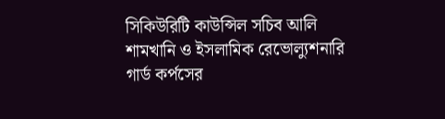সিকিউরিটি কাউন্সিল সচিব আলি শামখানি ও ইসলামিক রেভোল্যুশনারি গার্ড কর্পসের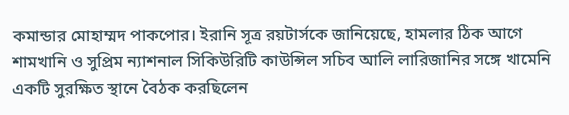কমান্ডার মোহাম্মদ পাকপোর। ইরানি সূত্র রয়টার্সকে জানিয়েছে, হামলার ঠিক আগে শামখানি ও সুপ্রিম ন্যাশনাল সিকিউরিটি কাউন্সিল সচিব আলি লারিজানির সঙ্গে খামেনি একটি সুরক্ষিত স্থানে বৈঠক করছিলেন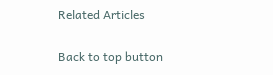Related Articles

Back to top button